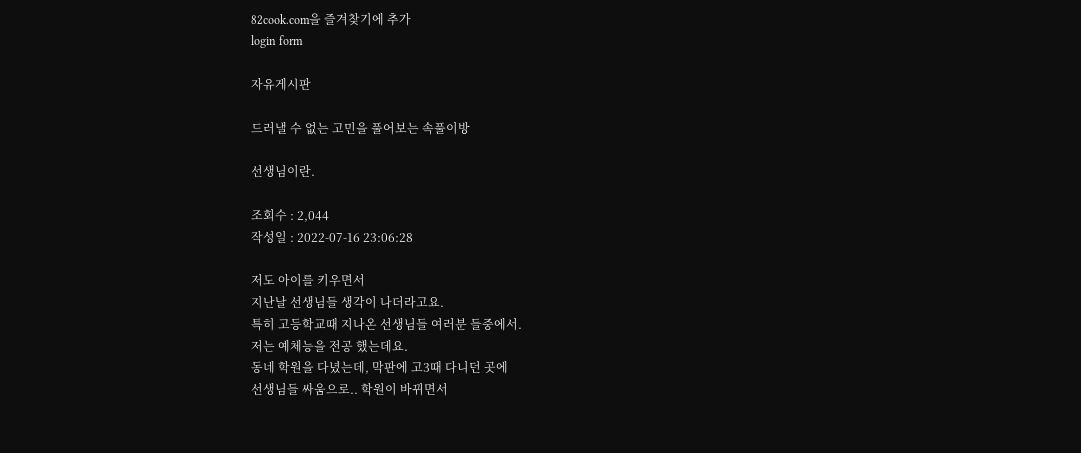82cook.com을 즐겨찾기에 추가
login form

자유게시판

드러낼 수 없는 고민을 풀어보는 속풀이방

선생님이란.

조회수 : 2,044
작성일 : 2022-07-16 23:06:28

저도 아이를 키우면서
지난날 선생님들 생각이 나더라고요.
특히 고등학교때 지나온 선생님들 여러분 들중에서.
저는 예체능을 전공 했는데요.
동네 학원을 다녔는데, 막판에 고3때 다니던 곳에
선생님들 싸움으로.. 학원이 바뀌면서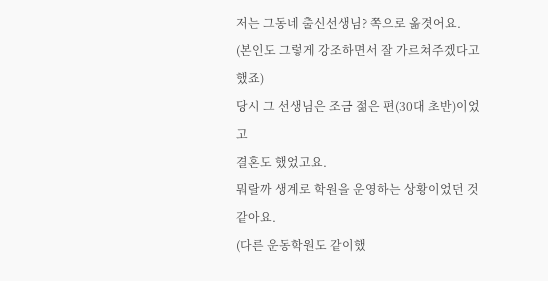저는 그동네 출신선생님? 쪽으로 옮겻어요.
(본인도 그렇게 강조하면서 잘 가르쳐주겠다고 했죠)
당시 그 선생님은 조금 젊은 편(30대 초반)이었고
결혼도 했었고요.
뭐랄까 생계로 학원을 운영하는 상황이었던 것같아요.
(다른 운동학원도 같이했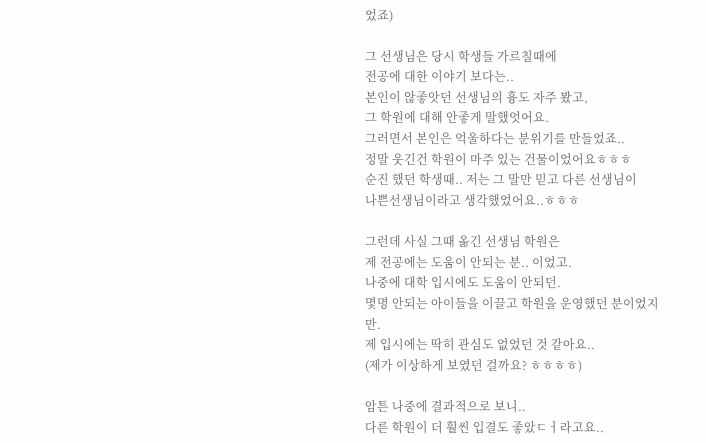었죠)

그 선생님은 당시 학생들 가르칠때에
전공에 대한 이야기 보다는..
본인이 않좋앗던 선생님의 흉도 자주 봤고,
그 학원에 대해 안좋게 말했엇어요.
그러면서 본인은 억울하다는 분위기를 만들었죠..
정말 웃긴건 학원이 마주 있는 건물이었어요ㅎㅎㅎ
순진 했던 학생때.. 저는 그 말만 믿고 다른 선생님이
나쁜선생님이라고 생각했었어요..ㅎㅎㅎ

그런데 사실 그때 옮긴 선생님 학원은
제 전공에는 도움이 안되는 분.. 이었고.
나중에 대학 입시에도 도움이 안되던.
몇명 안되는 아이들을 이끌고 학원을 운영했던 분이었지만.
제 입시에는 딱히 관심도 없었던 것 같아요..
(제가 이상하게 보였던 걸까요? ㅎㅎㅎㅎ)

암튼 나중에 결과적으로 보니..
다른 학원이 더 훨씬 입결도 좋았ㄷㅓ라고요..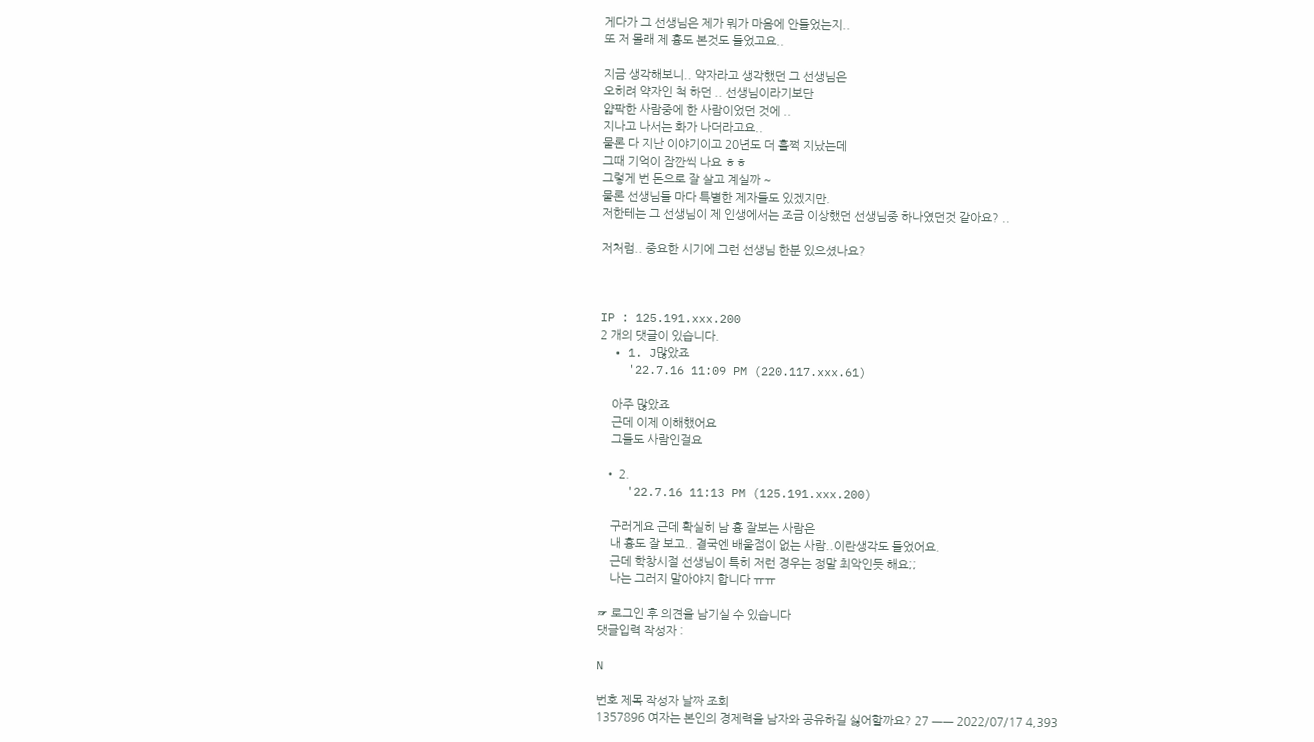게다가 그 선생님은 제가 뭐가 마음에 안들었는지..
또 저 몰래 제 흉도 본것도 들었고요..

지금 생각해보니.. 약자라고 생각했던 그 선생님은
오히려 약자인 척 하던 .. 선생님이라기보단
얇팍한 사람중에 한 사람이었던 것에 ..
지나고 나서는 화가 나더라고요..
물론 다 지난 이야기이고 20년도 더 훌쩍 지났는데
그때 기억이 잠깐씩 나요 ㅎㅎ
그렇게 번 돈으로 잘 살고 계실까 ~
물론 선생님들 마다 특별한 제자들도 있겠지만.
저한테는 그 선생님이 제 인생에서는 조금 이상했던 선생님중 하나였던것 같아요? ..

저처럼.. 중요한 시기에 그런 선생님 한분 있으셨나요?



IP : 125.191.xxx.200
2 개의 댓글이 있습니다.
  • 1. J많았죠
    '22.7.16 11:09 PM (220.117.xxx.61)

    아주 많았죠
    근데 이제 이해했어요
    그들도 사람인걸요

  • 2.
    '22.7.16 11:13 PM (125.191.xxx.200)

    구러게요 근데 확실히 남 흉 잘보는 사람은
    내 흉도 잘 보고.. 결국엔 배울점이 없는 사람..이란생각도 들었어요.
    근데 학창시절 선생님이 특히 저런 경우는 정말 최악인듯 해요;;
    나는 그러지 말아야지 합니다 ㅠㅠ

☞ 로그인 후 의견을 남기실 수 있습니다
댓글입력 작성자 :

N

번호 제목 작성자 날짜 조회
1357896 여자는 본인의 경제력을 남자와 공유하길 싫어할까요? 27 ㅡㅡ 2022/07/17 4,393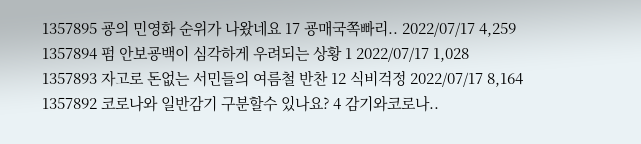1357895 굥의 민영화 순위가 나왔네요 17 굥매국쪽빠리.. 2022/07/17 4,259
1357894 펌 안보굥백이 심각하게 우려되는 상황 1 2022/07/17 1,028
1357893 자고로 돈없는 서민들의 여름철 반찬 12 식비걱정 2022/07/17 8,164
1357892 코로나와 일반감기 구분할수 있나요? 4 감기와코로나..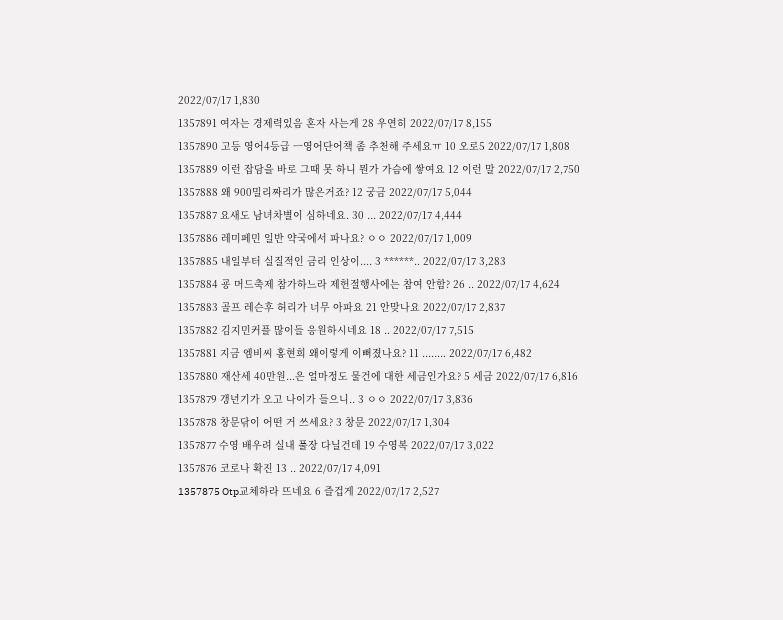2022/07/17 1,830
1357891 여자는 경제력있음 혼자 사는게 28 우연히 2022/07/17 8,155
1357890 고등 영어4등급 ㅡ영어단어책 좀 추천해 주세요ㅠ 10 오로5 2022/07/17 1,808
1357889 이런 잡담을 바로 그때 못 하니 뭔가 가슴에 쌓여요 12 이런 말 2022/07/17 2,750
1357888 왜 900밀리짜리가 많은거죠? 12 궁금 2022/07/17 5,044
1357887 요새도 남녀차별이 심하네요. 30 ... 2022/07/17 4,444
1357886 레미페민 일반 약국에서 파나요? ㅇㅇ 2022/07/17 1,009
1357885 내일부터 실질적인 금리 인상이.... 3 ******.. 2022/07/17 3,283
1357884 굥 머드축제 참가하느라 제헌절행사에는 참여 안함? 26 .. 2022/07/17 4,624
1357883 골프 레슨후 허리가 너무 아파요 21 안맞나요 2022/07/17 2,837
1357882 김지민커플 많이들 응원하시네요 18 .. 2022/07/17 7,515
1357881 지금 엠비씨 홍현희 왜이렇게 이뻐졌나요? 11 ........ 2022/07/17 6,482
1357880 재산세 40만원...은 얼마정도 물건에 대한 세금인가요? 5 세금 2022/07/17 6,816
1357879 갱년기가 오고 나이가 들으니.. 3 ㅇㅇ 2022/07/17 3,836
1357878 창문닦이 어떤 거 쓰세요? 3 창문 2022/07/17 1,304
1357877 수영 배우려 실내 풀장 다닐건데 19 수영복 2022/07/17 3,022
1357876 코로나 확진 13 .. 2022/07/17 4,091
1357875 Otp교체하라 뜨네요 6 즐겁게 2022/07/17 2,527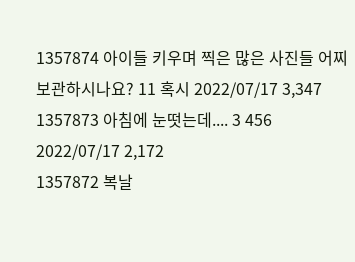1357874 아이들 키우며 찍은 많은 사진들 어찌 보관하시나요? 11 혹시 2022/07/17 3,347
1357873 아침에 눈떳는데.... 3 456 2022/07/17 2,172
1357872 복날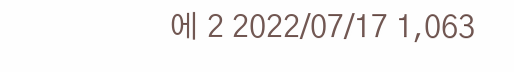에 2 2022/07/17 1,063